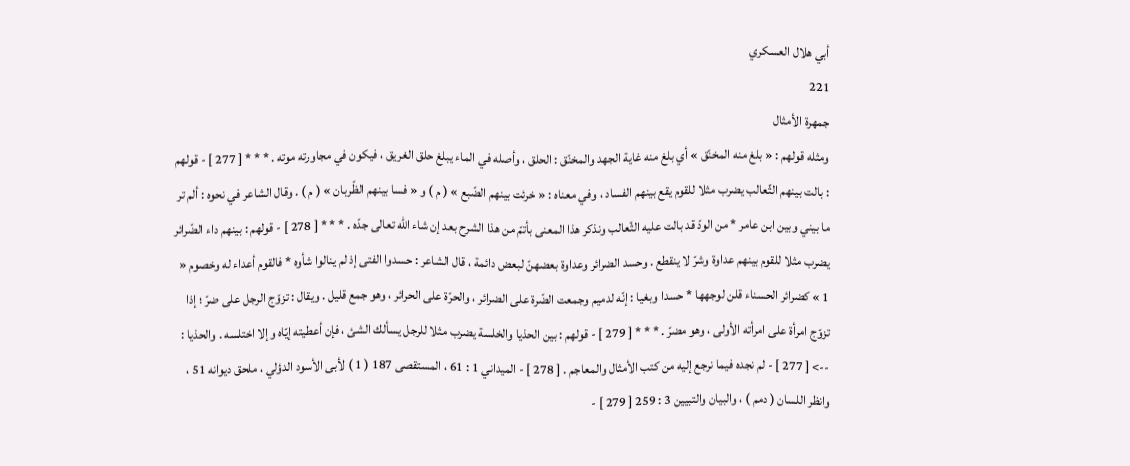أبي هلال العسكري
221
جمهرة الأمثال
ومثله قولهم : « بلغ منه المخنّق » أي بلغ منه غاية الجهد والمخنّق : الحلق ، وأصله في الماء يبلغ حلق الغريق ، فيكون في مجاورته موته . * * * [ 277 ] - قولهم : بالت بينهم الثّعالب يضرب مثلا للقوم يقع بينهم الفساد ، وفي معناه : « خرئت بينهم الضّبع » ( م ) و « فسا بينهم الظّربان » ( م ) . وقال الشاعر في نحوه : ألم تر ما بيني وبين ابن عامر * من الودّ قد بالت عليه الثّعالب ونذكر هذا المعنى بأتمّ من هذا الشرح بعد إن شاء اللّه تعالى جدّه . * * * [ 278 ] - قولهم : بينهم داء الضّرائر يضرب مثلا للقوم بينهم عداوة وشرّ لا ينقطع . وحسد الضرائر وعداوة بعضهنّ لبعض دائمة ، قال الشاعر : حسدوا الفتى إذ لم ينالوا شأوه * فالقوم أعداء له وخصوم « 1 » كضرائر الحسناء قلن لوجهها * حسدا وبغيا : إنّه لدميم وجمعت الضّرة على الضرائر ، والحرّة على الحرائر ، وهو جمع قليل . ويقال : تزوّج الرجل على ضرّ ؛ إذا تزوّج امرأة على امرأته الأولى ، وهو مضرّ . * * * [ 279 ] - قولهم : بين الحذيا والخلسة يضرب مثلا للرجل يسألك الشئ ، فإن أعطيته إيّاه وإلا اختلسه . والحذيا :
--> [ 277 ] - لم نجده فيما نرجع إليه من كتب الأمثال والمعاجم . [ 278 ] - الميداني 1 : 61 ، المستقصى 187 ( 1 ) لأبى الأسود الدؤلي ، ملحق ديوانه 51 ، وانظر اللسان ( دمم ) ، والبيان والتبيين 3 : 259 [ 279 ] -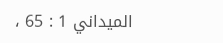الميداني 1 : 65 ،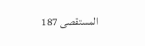المستقصى 187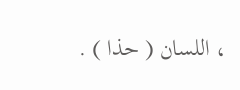، اللسان ( حذا ) .